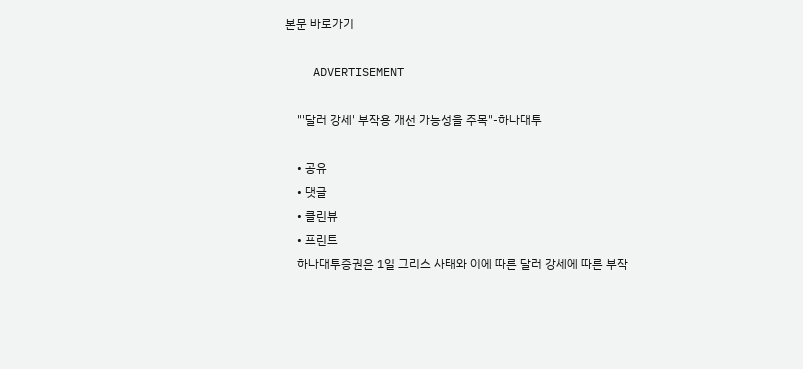본문 바로가기

    ADVERTISEMENT

    "'달러 강세' 부작용 개선 가능성을 주목"-하나대투

    • 공유
    • 댓글
    • 클린뷰
    • 프린트
    하나대투증권은 1일 그리스 사태와 이에 따른 달러 강세에 따른 부작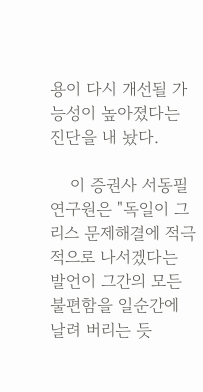용이 다시 개선될 가능성이 높아졌다는 진단을 내 놨다.

    이 증권사 서동필 연구원은 "독일이 그리스 문제해결에 적극적으로 나서겠다는 발언이 그간의 모든 불편함을 일순간에 날려 버리는 듯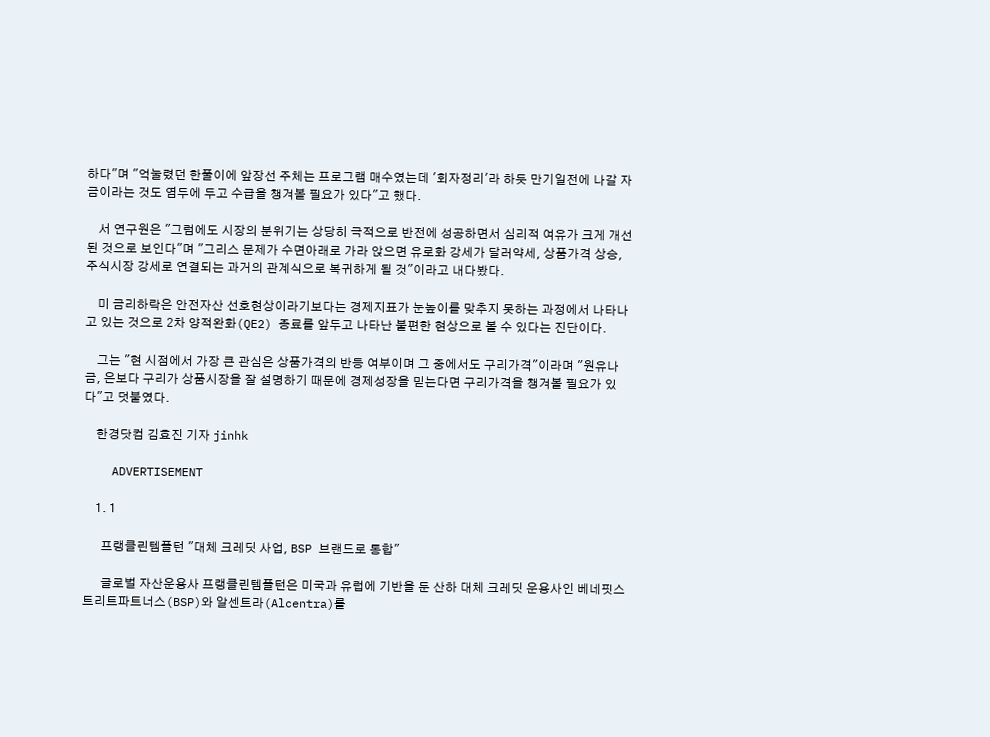하다"며 "억눌렸던 한풀이에 앞장선 주체는 프로그램 매수였는데 '회자정리'라 하듯 만기일전에 나갈 자금이라는 것도 염두에 두고 수급을 챙겨볼 필요가 있다"고 했다.

    서 연구원은 "그럼에도 시장의 분위기는 상당히 극적으로 반전에 성공하면서 심리적 여유가 크게 개선된 것으로 보인다"며 "그리스 문제가 수면아래로 가라 앉으면 유로화 강세가 달러약세, 상품가격 상승, 주식시장 강세로 연결되는 과거의 관계식으로 복귀하게 될 것"이라고 내다봤다.

    미 금리하락은 안전자산 선호현상이라기보다는 경제지표가 눈높이를 맞추지 못하는 과정에서 나타나고 있는 것으로 2차 양적완화(QE2) 종료를 앞두고 나타난 불편한 현상으로 볼 수 있다는 진단이다.

    그는 "현 시점에서 가장 큰 관심은 상품가격의 반등 여부이며 그 중에서도 구리가격"이라며 "원유나 금, 은보다 구리가 상품시장을 잘 설명하기 때문에 경제성장을 믿는다면 구리가격을 챙겨볼 필요가 있다"고 덧붙였다.

    한경닷컴 김효진 기자 jinhk

    ADVERTISEMENT

    1. 1

      프랭클린템플턴 "대체 크레딧 사업, BSP 브랜드로 통합"

      글로벌 자산운용사 프랭클린템플턴은 미국과 유럽에 기반을 둔 산하 대체 크레딧 운용사인 베네핏스트리트파트너스(BSP)와 알센트라(Alcentra)를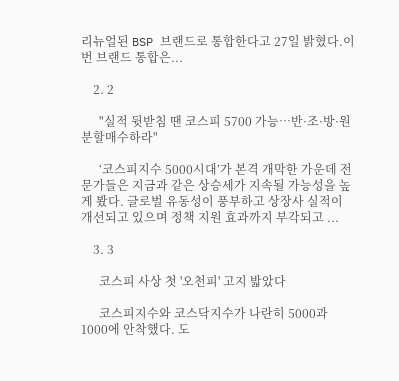리뉴얼된 BSP 브랜드로 통합한다고 27일 밝혔다.이번 브랜드 통합은...

    2. 2

      "실적 뒷받침 땐 코스피 5700 가능…반·조·방·원 분할매수하라"

      ‘코스피지수 5000시대’가 본격 개막한 가운데 전문가들은 지금과 같은 상승세가 지속될 가능성을 높게 봤다. 글로벌 유동성이 풍부하고 상장사 실적이 개선되고 있으며 정책 지원 효과까지 부각되고 ...

    3. 3

      코스피 사상 첫 '오천피' 고지 밟았다

      코스피지수와 코스닥지수가 나란히 5000과 1000에 안착했다. 도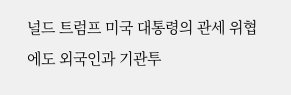널드 트럼프 미국 대통령의 관세 위협에도 외국인과 기관투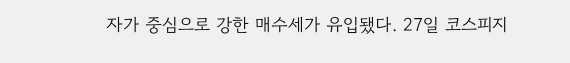자가 중심으로 강한 매수세가 유입됐다. 27일 코스피지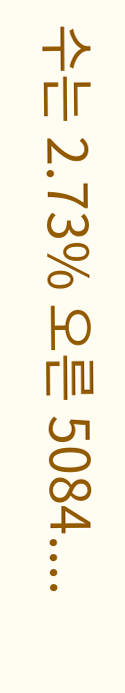수는 2.73% 오른 5084....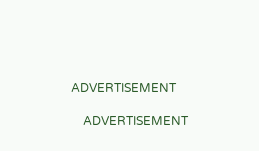ADVERTISEMENT

    ADVERTISEMENT